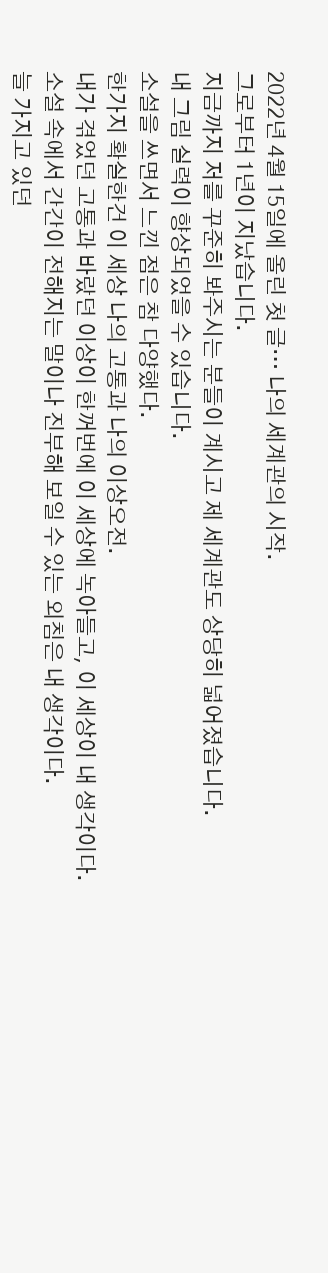2022년 4월 15일에 올린 첫 글… 나의 세계관의 시작.
그로부터 1년이 지났습니다.
지금까지 저를 꾸준히 봐주시는 분들이 계시고 제 세계관도 상당히 넓어졌습니다.
내 그림 실력이 향상되었을 수 있습니다.
소설을 쓰면서 느낀 점은 참 다양했다.
한가지 확실한건 이 세상 나의 고통과 나의 이상오전.
내가 겪었던 고통과 바랐던 이상이 한꺼번에 이 세상에 녹아들고, 이 세상이 내 생각이다.
소설 속에서 간간이 전해지는 말이나 진부해 보일 수 있는 외침은 내 생각이다.
늘 가지고 있던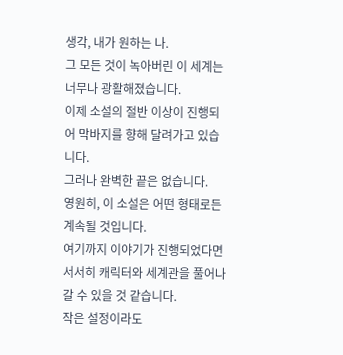생각, 내가 원하는 나.
그 모든 것이 녹아버린 이 세계는 너무나 광활해졌습니다.
이제 소설의 절반 이상이 진행되어 막바지를 향해 달려가고 있습니다.
그러나 완벽한 끝은 없습니다.
영원히, 이 소설은 어떤 형태로든 계속될 것입니다.
여기까지 이야기가 진행되었다면 서서히 캐릭터와 세계관을 풀어나갈 수 있을 것 같습니다.
작은 설정이라도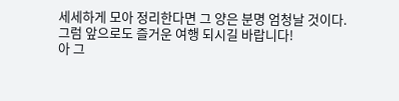세세하게 모아 정리한다면 그 양은 분명 엄청날 것이다.
그럼 앞으로도 즐거운 여행 되시길 바랍니다!
아 그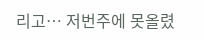리고… 저번주에 못올렸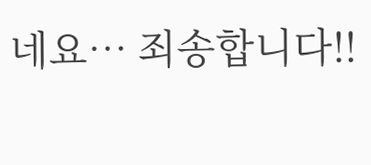네요… 죄송합니다!!